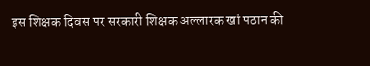इस शिक्षक दिवस पर सरकारी शिक्षक अल्लारक खां पठान की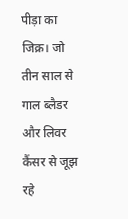पीड़ा का जिक्र। जो तीन साल से गाल ब्लैडर और लिवर कैंसर से जूझ रहे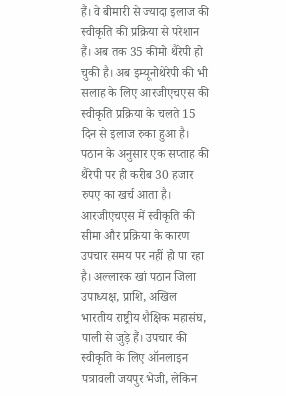हैं। वे बीमारी से ज्यादा इलाज की स्वीकृति की प्रक्रिया से परेशान हैं। अब तक 35 कीमो थैरेपी हो चुकी है। अब इम्यूनोथेरेपी की भी सलाह के लिए आरजीएचएस की स्वीकृति प्रक्रिया के चलते 15 दिन से इलाज रुका हुआ है। पठान के अनुसार एक सप्ताह की थैरेपी पर ही करीब 30 हजार रुपए का खर्च आता है। आरजीएचएस में स्वीकृति की सीमा और प्रक्रिया के कारण उपचार समय पर नहीं हो पा रहा है। अल्लारक खां पठान जिला उपाध्यक्ष, प्राशि, अखिल भारतीय राष्ट्रीय शैक्षिक महासंघ, पाली से जुड़े हैं। उपचार की स्वीकृति के लिए ऑनलाइन पत्रावली जयपुर भेजी, लेकिन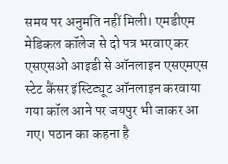समय पर अनुमति नहीं मिली। एमडीएम मेडिकल कॉलेज से दो पत्र भरवाए कर एसएसओ आइडी से ऑनलाइन एसएमएस स्टेट कैंसर इंस्टिट्यूट ऑनलाइन करवाया गया कॉल आने पर जयपुर भी जाकर आ गए। पठान का कहना है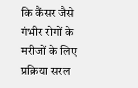कि कैंसर जैसे गंभीर रोगों के मरीजों के लिए प्रक्रिया सरल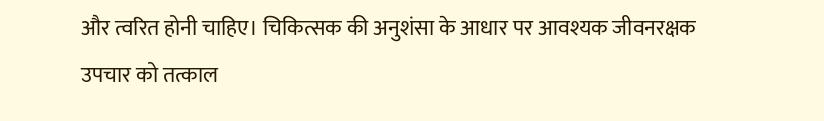और त्वरित होनी चाहिए। चिकित्सक की अनुशंसा के आधार पर आवश्यक जीवनरक्षक उपचार को तत्काल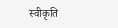स्वीकृति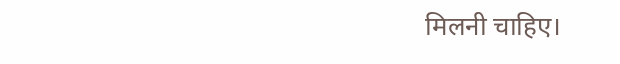मिलनी चाहिए।